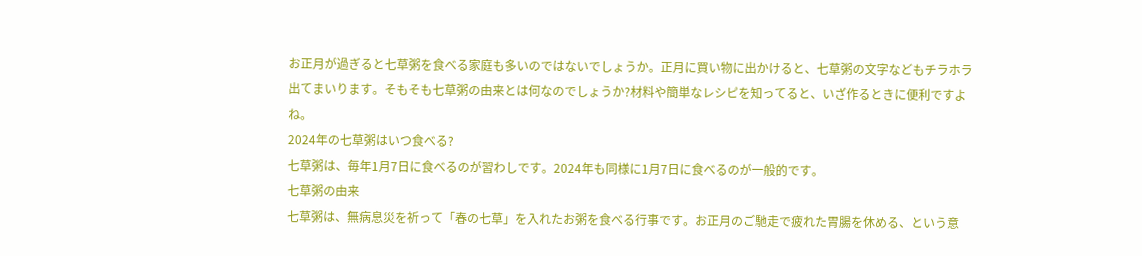お正月が過ぎると七草粥を食べる家庭も多いのではないでしょうか。正月に買い物に出かけると、七草粥の文字などもチラホラ出てまいります。そもそも七草粥の由来とは何なのでしょうか?材料や簡単なレシピを知ってると、いざ作るときに便利ですよね。
2024年の七草粥はいつ食べる?
七草粥は、毎年1月7日に食べるのが習わしです。2024年も同様に1月7日に食べるのが一般的です。
七草粥の由来
七草粥は、無病息災を祈って「春の七草」を入れたお粥を食べる行事です。お正月のご馳走で疲れた胃腸を休める、という意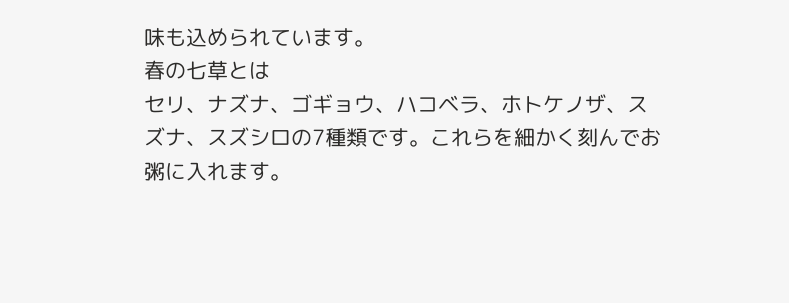味も込められています。
春の七草とは
セリ、ナズナ、ゴギョウ、ハコベラ、ホトケノザ、スズナ、スズシロの7種類です。これらを細かく刻んでお粥に入れます。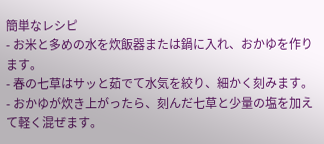簡単なレシピ
- お米と多めの水を炊飯器または鍋に入れ、おかゆを作ります。
- 春の七草はサッと茹でて水気を絞り、細かく刻みます。
- おかゆが炊き上がったら、刻んだ七草と少量の塩を加えて軽く混ぜます。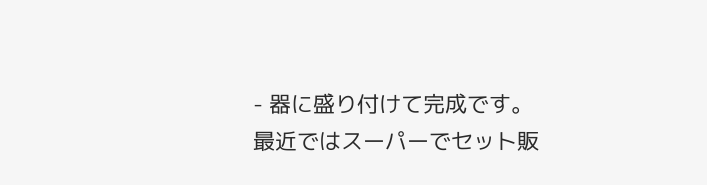- 器に盛り付けて完成です。
最近ではスーパーでセット販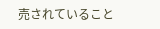売されていること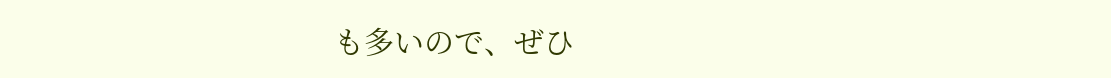も多いので、ぜひ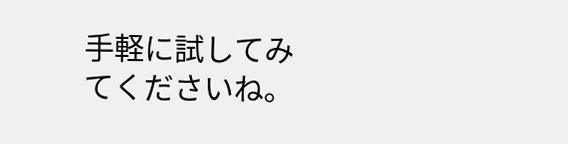手軽に試してみてくださいね。